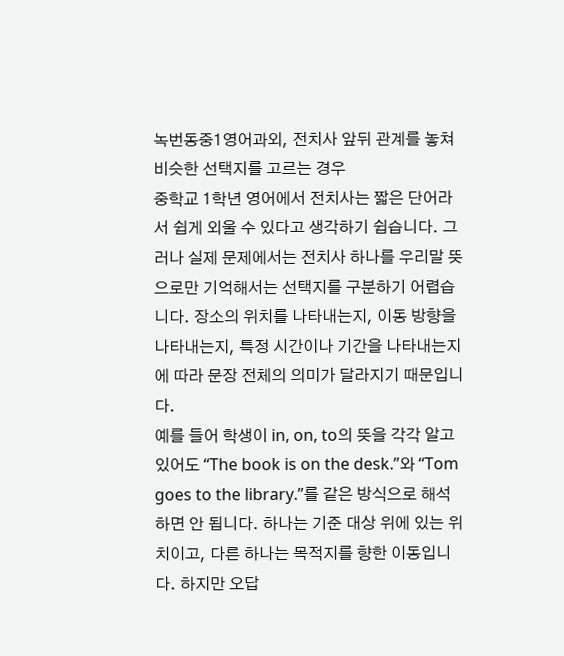녹번동중1영어과외, 전치사 앞뒤 관계를 놓쳐 비슷한 선택지를 고르는 경우
중학교 1학년 영어에서 전치사는 짧은 단어라서 쉽게 외울 수 있다고 생각하기 쉽습니다. 그러나 실제 문제에서는 전치사 하나를 우리말 뜻으로만 기억해서는 선택지를 구분하기 어렵습니다. 장소의 위치를 나타내는지, 이동 방향을 나타내는지, 특정 시간이나 기간을 나타내는지에 따라 문장 전체의 의미가 달라지기 때문입니다.
예를 들어 학생이 in, on, to의 뜻을 각각 알고 있어도 “The book is on the desk.”와 “Tom goes to the library.”를 같은 방식으로 해석하면 안 됩니다. 하나는 기준 대상 위에 있는 위치이고, 다른 하나는 목적지를 향한 이동입니다. 하지만 오답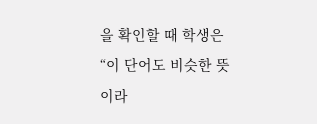을 확인할 때 학생은 “이 단어도 비슷한 뜻이라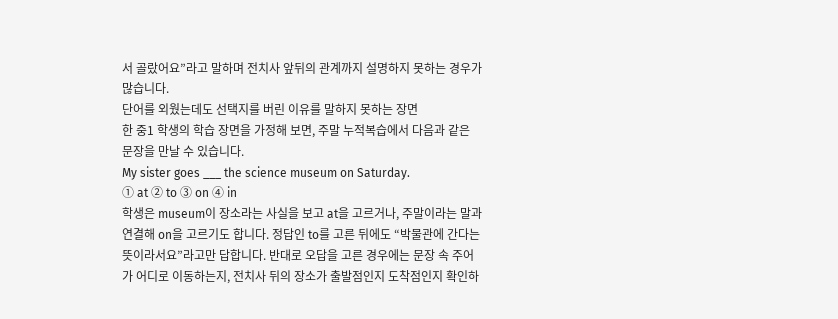서 골랐어요”라고 말하며 전치사 앞뒤의 관계까지 설명하지 못하는 경우가 많습니다.
단어를 외웠는데도 선택지를 버린 이유를 말하지 못하는 장면
한 중1 학생의 학습 장면을 가정해 보면, 주말 누적복습에서 다음과 같은 문장을 만날 수 있습니다.
My sister goes ___ the science museum on Saturday.
① at ② to ③ on ④ in
학생은 museum이 장소라는 사실을 보고 at을 고르거나, 주말이라는 말과 연결해 on을 고르기도 합니다. 정답인 to를 고른 뒤에도 “박물관에 간다는 뜻이라서요”라고만 답합니다. 반대로 오답을 고른 경우에는 문장 속 주어가 어디로 이동하는지, 전치사 뒤의 장소가 출발점인지 도착점인지 확인하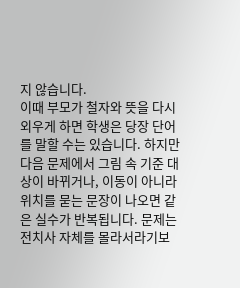지 않습니다.
이때 부모가 철자와 뜻을 다시 외우게 하면 학생은 당장 단어를 말할 수는 있습니다. 하지만 다음 문제에서 그림 속 기준 대상이 바뀌거나, 이동이 아니라 위치를 묻는 문장이 나오면 같은 실수가 반복됩니다. 문제는 전치사 자체를 몰라서라기보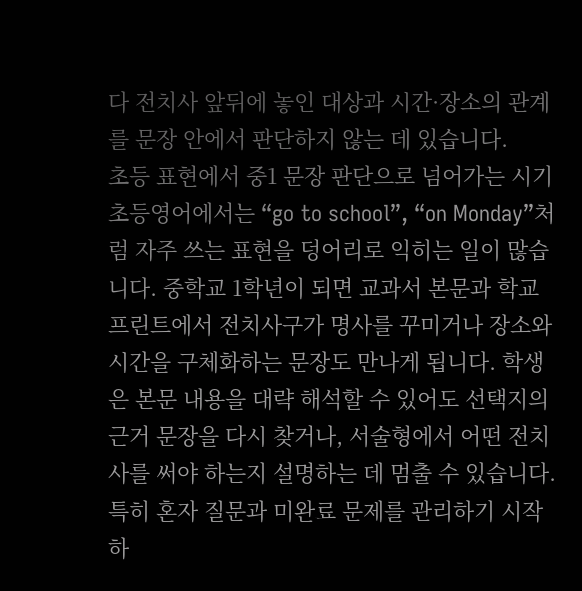다 전치사 앞뒤에 놓인 대상과 시간·장소의 관계를 문장 안에서 판단하지 않는 데 있습니다.
초등 표현에서 중1 문장 판단으로 넘어가는 시기
초등영어에서는 “go to school”, “on Monday”처럼 자주 쓰는 표현을 덩어리로 익히는 일이 많습니다. 중학교 1학년이 되면 교과서 본문과 학교 프린트에서 전치사구가 명사를 꾸미거나 장소와 시간을 구체화하는 문장도 만나게 됩니다. 학생은 본문 내용을 대략 해석할 수 있어도 선택지의 근거 문장을 다시 찾거나, 서술형에서 어떤 전치사를 써야 하는지 설명하는 데 멈출 수 있습니다.
특히 혼자 질문과 미완료 문제를 관리하기 시작하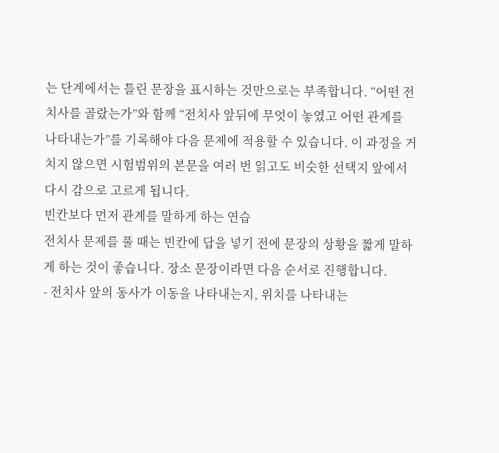는 단계에서는 틀린 문장을 표시하는 것만으로는 부족합니다. “어떤 전치사를 골랐는가”와 함께 “전치사 앞뒤에 무엇이 놓였고 어떤 관계를 나타내는가”를 기록해야 다음 문제에 적용할 수 있습니다. 이 과정을 거치지 않으면 시험범위의 본문을 여러 번 읽고도 비슷한 선택지 앞에서 다시 감으로 고르게 됩니다.
빈칸보다 먼저 관계를 말하게 하는 연습
전치사 문제를 풀 때는 빈칸에 답을 넣기 전에 문장의 상황을 짧게 말하게 하는 것이 좋습니다. 장소 문장이라면 다음 순서로 진행합니다.
- 전치사 앞의 동사가 이동을 나타내는지, 위치를 나타내는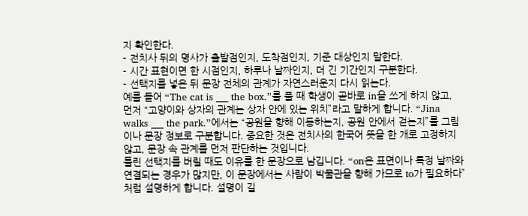지 확인한다.
- 전치사 뒤의 명사가 출발점인지, 도착점인지, 기준 대상인지 말한다.
- 시간 표현이면 한 시점인지, 하루나 날짜인지, 더 긴 기간인지 구분한다.
- 선택지를 넣은 뒤 문장 전체의 관계가 자연스러운지 다시 읽는다.
예를 들어 “The cat is ___ the box.”를 풀 때 학생이 곧바로 in을 쓰게 하지 않고, 먼저 “고양이와 상자의 관계는 상자 안에 있는 위치”라고 말하게 합니다. “Jina walks ___ the park.”에서는 “공원을 향해 이동하는지, 공원 안에서 걷는지”를 그림이나 문장 정보로 구분합니다. 중요한 것은 전치사의 한국어 뜻을 한 개로 고정하지 않고, 문장 속 관계를 먼저 판단하는 것입니다.
틀린 선택지를 버릴 때도 이유를 한 문장으로 남깁니다. “on은 표면이나 특정 날짜와 연결되는 경우가 많지만, 이 문장에서는 사람이 박물관을 향해 가므로 to가 필요하다”처럼 설명하게 합니다. 설명이 길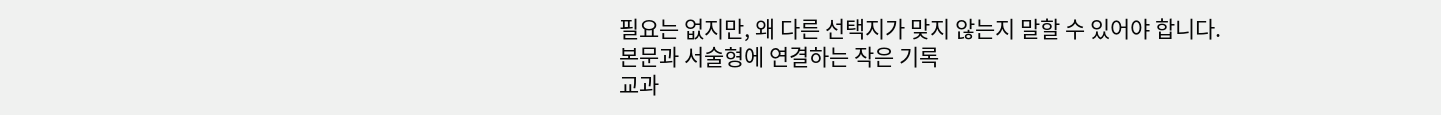필요는 없지만, 왜 다른 선택지가 맞지 않는지 말할 수 있어야 합니다.
본문과 서술형에 연결하는 작은 기록
교과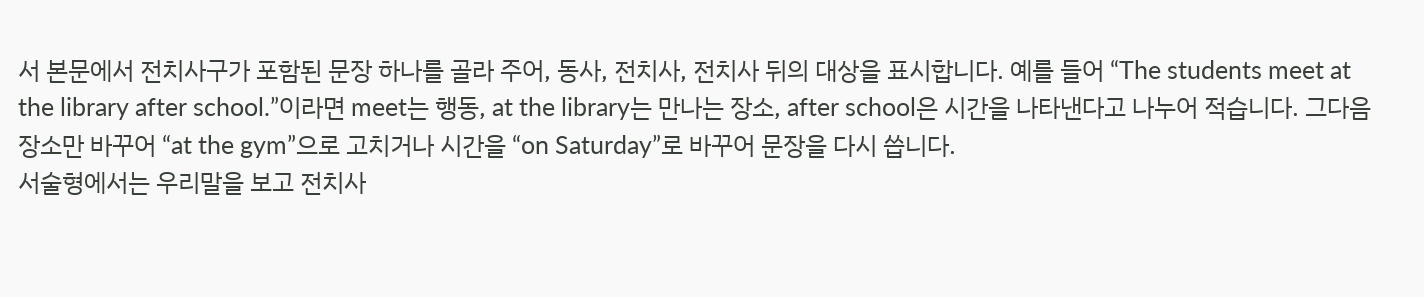서 본문에서 전치사구가 포함된 문장 하나를 골라 주어, 동사, 전치사, 전치사 뒤의 대상을 표시합니다. 예를 들어 “The students meet at the library after school.”이라면 meet는 행동, at the library는 만나는 장소, after school은 시간을 나타낸다고 나누어 적습니다. 그다음 장소만 바꾸어 “at the gym”으로 고치거나 시간을 “on Saturday”로 바꾸어 문장을 다시 씁니다.
서술형에서는 우리말을 보고 전치사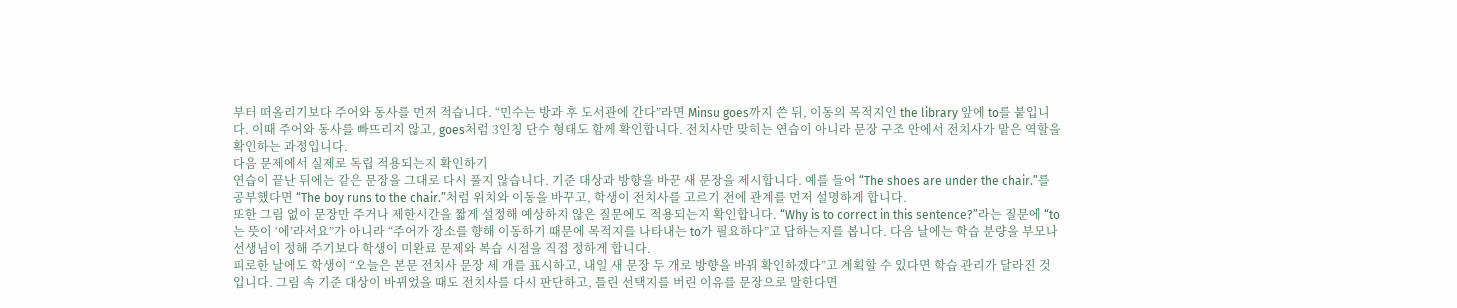부터 떠올리기보다 주어와 동사를 먼저 적습니다. “민수는 방과 후 도서관에 간다”라면 Minsu goes까지 쓴 뒤, 이동의 목적지인 the library 앞에 to를 붙입니다. 이때 주어와 동사를 빠뜨리지 않고, goes처럼 3인칭 단수 형태도 함께 확인합니다. 전치사만 맞히는 연습이 아니라 문장 구조 안에서 전치사가 맡은 역할을 확인하는 과정입니다.
다음 문제에서 실제로 독립 적용되는지 확인하기
연습이 끝난 뒤에는 같은 문장을 그대로 다시 풀지 않습니다. 기준 대상과 방향을 바꾼 새 문장을 제시합니다. 예를 들어 “The shoes are under the chair.”를 공부했다면 “The boy runs to the chair.”처럼 위치와 이동을 바꾸고, 학생이 전치사를 고르기 전에 관계를 먼저 설명하게 합니다.
또한 그림 없이 문장만 주거나 제한시간을 짧게 설정해 예상하지 않은 질문에도 적용되는지 확인합니다. “Why is to correct in this sentence?”라는 질문에 “to는 뜻이 ‘에’라서요”가 아니라 “주어가 장소를 향해 이동하기 때문에 목적지를 나타내는 to가 필요하다”고 답하는지를 봅니다. 다음 날에는 학습 분량을 부모나 선생님이 정해 주기보다 학생이 미완료 문제와 복습 시점을 직접 정하게 합니다.
피로한 날에도 학생이 “오늘은 본문 전치사 문장 세 개를 표시하고, 내일 새 문장 두 개로 방향을 바꿔 확인하겠다”고 계획할 수 있다면 학습 관리가 달라진 것입니다. 그림 속 기준 대상이 바뀌었을 때도 전치사를 다시 판단하고, 틀린 선택지를 버린 이유를 문장으로 말한다면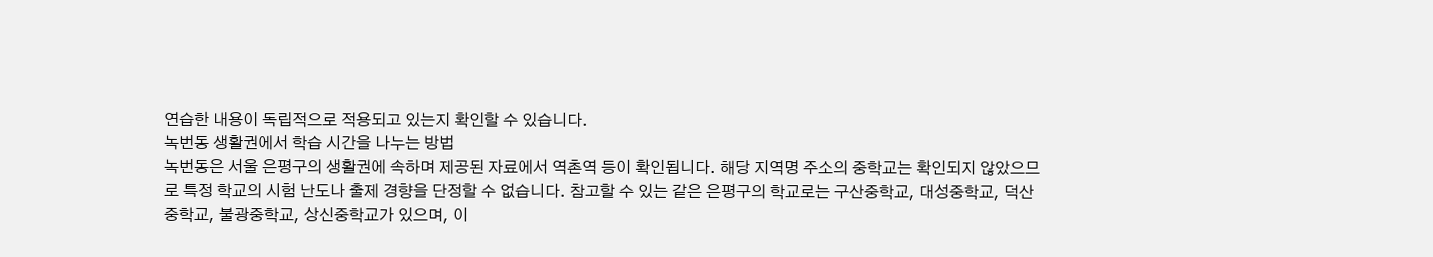연습한 내용이 독립적으로 적용되고 있는지 확인할 수 있습니다.
녹번동 생활권에서 학습 시간을 나누는 방법
녹번동은 서울 은평구의 생활권에 속하며 제공된 자료에서 역촌역 등이 확인됩니다. 해당 지역명 주소의 중학교는 확인되지 않았으므로 특정 학교의 시험 난도나 출제 경향을 단정할 수 없습니다. 참고할 수 있는 같은 은평구의 학교로는 구산중학교, 대성중학교, 덕산중학교, 불광중학교, 상신중학교가 있으며, 이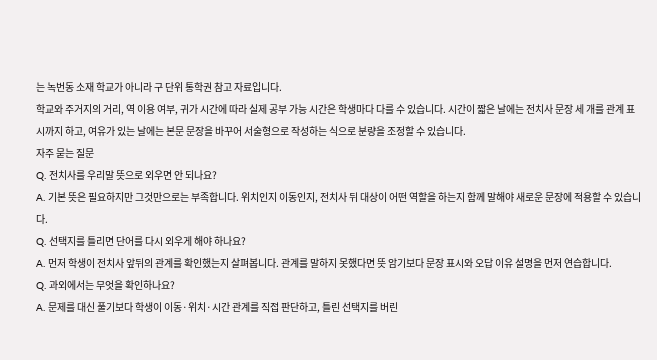는 녹번동 소재 학교가 아니라 구 단위 통학권 참고 자료입니다.
학교와 주거지의 거리, 역 이용 여부, 귀가 시간에 따라 실제 공부 가능 시간은 학생마다 다를 수 있습니다. 시간이 짧은 날에는 전치사 문장 세 개를 관계 표시까지 하고, 여유가 있는 날에는 본문 문장을 바꾸어 서술형으로 작성하는 식으로 분량을 조정할 수 있습니다.
자주 묻는 질문
Q. 전치사를 우리말 뜻으로 외우면 안 되나요?
A. 기본 뜻은 필요하지만 그것만으로는 부족합니다. 위치인지 이동인지, 전치사 뒤 대상이 어떤 역할을 하는지 함께 말해야 새로운 문장에 적용할 수 있습니다.
Q. 선택지를 틀리면 단어를 다시 외우게 해야 하나요?
A. 먼저 학생이 전치사 앞뒤의 관계를 확인했는지 살펴봅니다. 관계를 말하지 못했다면 뜻 암기보다 문장 표시와 오답 이유 설명을 먼저 연습합니다.
Q. 과외에서는 무엇을 확인하나요?
A. 문제를 대신 풀기보다 학생이 이동·위치·시간 관계를 직접 판단하고, 틀린 선택지를 버린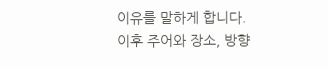이유를 말하게 합니다. 이후 주어와 장소, 방향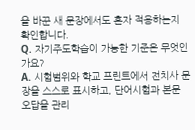을 바꾼 새 문장에서도 혼자 적용하는지 확인합니다.
Q. 자기주도학습이 가능한 기준은 무엇인가요?
A. 시험범위와 학교 프린트에서 전치사 문장을 스스로 표시하고, 단어시험과 본문 오답을 관리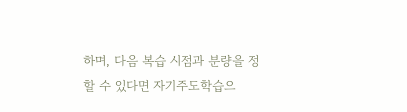하며, 다음 복습 시점과 분량을 정할 수 있다면 자기주도학습으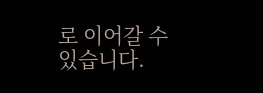로 이어갈 수 있습니다.